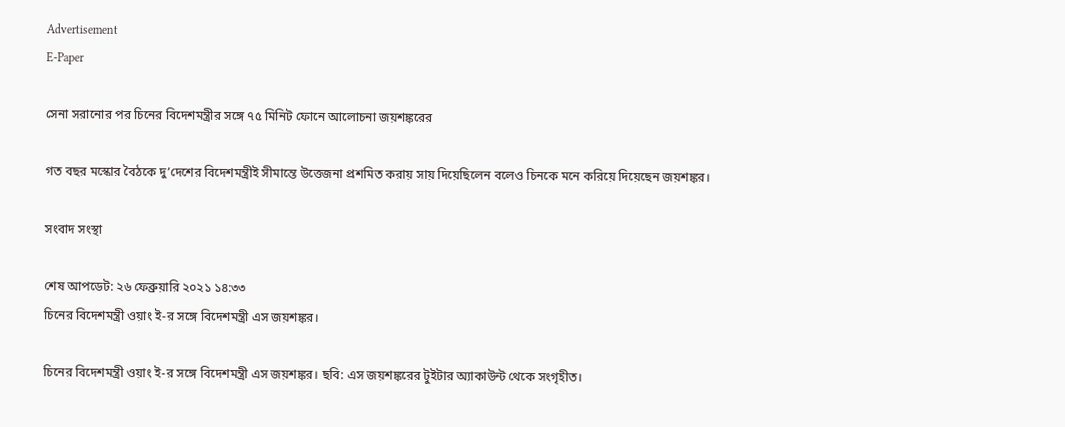Advertisement
E-Paper

সেনা সরানোর পর চিনের বিদেশমন্ত্রীর সঙ্গে ৭৫ মিনিট ফোনে আলোচনা জয়শঙ্করের

গত বছর মস্কোর বৈঠকে দু’দেশের বিদেশমন্ত্রীই সীমান্তে উত্তেজনা প্রশমিত করায় সায় দিয়েছিলেন বলেও চিনকে মনে করিয়ে দিয়েছেন জয়শঙ্কর।

সংবাদ সংস্থা

শেষ আপডেট: ২৬ ফেব্রুয়ারি ২০২১ ১৪:৩৩
চিনের বিদেশমন্ত্রী ওয়াং ই-র সঙ্গে বিদেশমন্ত্রী এস জয়শঙ্কর।

চিনের বিদেশমন্ত্রী ওয়াং ই-র সঙ্গে বিদেশমন্ত্রী এস জয়শঙ্কর। ছবি: এস জয়শঙ্করের টুইটার অ্যাকাউন্ট থেকে সংগৃহীত।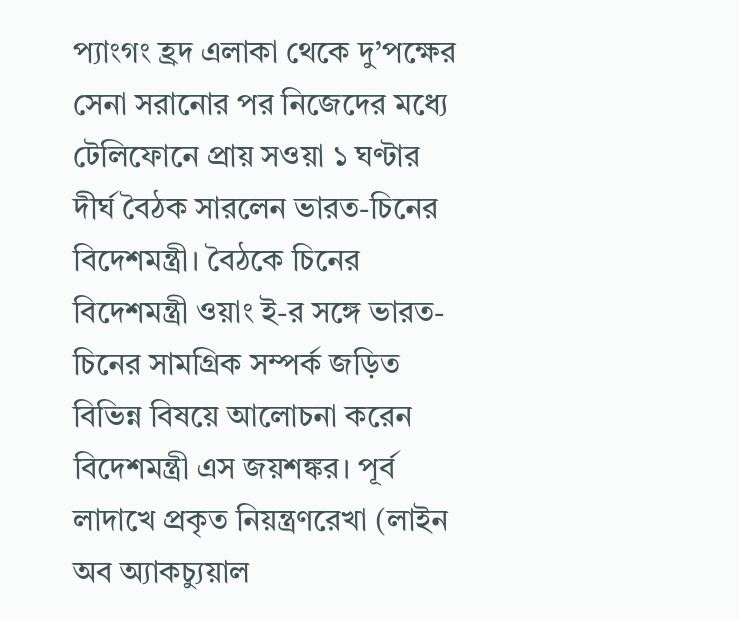প্যাংগং হ্রদ এলাকা থেকে দু’পক্ষের সেনা সরানোর পর নিজেদের মধ্যে টেলিফোনে প্রায় সওয়া ১ ঘণ্টার দীর্ঘ বৈঠক সারলেন ভারত-চিনের বিদেশমন্ত্রী। বৈঠকে চিনের বিদেশমন্ত্রী ওয়াং ই-র সঙ্গে ভারত-চিনের সামগ্রিক সম্পর্ক জড়িত বিভিন্ন বিষয়ে আলোচনা করেন বিদেশমন্ত্রী এস জয়শঙ্কর। পূর্ব লাদাখে প্রকৃত নিয়ন্ত্রণরেখা (লাইন অব অ্যাকচ্যুয়াল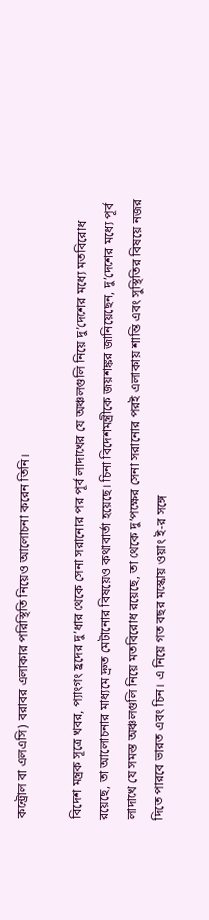কন্ট্রোল বা এলএসি) বরাবর এলাকার পরিস্থিতি নিয়েও আলোচনা করেন তিনি।

বিদেশ মন্ত্রক সূত্রে খবর, প্যাংগং হ্রদের দু’ধার থেকে সেনা সরানোর পর পূর্ব লাদাখের যে অঞ্চলগুলি নিয়ে দু’দেশের মধ্যে মতবিরোধ রয়েছে, তা আলোচনার মাধ্যমে দ্রুত মেটানোর বিষয়েও কথাবার্তা হয়েছে। চিনা বিদেশমন্ত্রীকে জয়শঙ্কর জানিয়েছেন, দু’দেশের মধ্যে পূর্ব লাদাখে যে সমস্ত অঞ্চলগুলি নিয়ে মতবিরোধ রয়েছে, তা থেকে দু’পক্ষের সেনা সরানোর পরই এলাকায় শান্তি এবং সুস্থিতির বিষয়ে নজর দিতে পারবে ভারত এবং চিন। এ নিয়ে গত বছর মস্কোয় ওয়াং ই-র সঙ্গে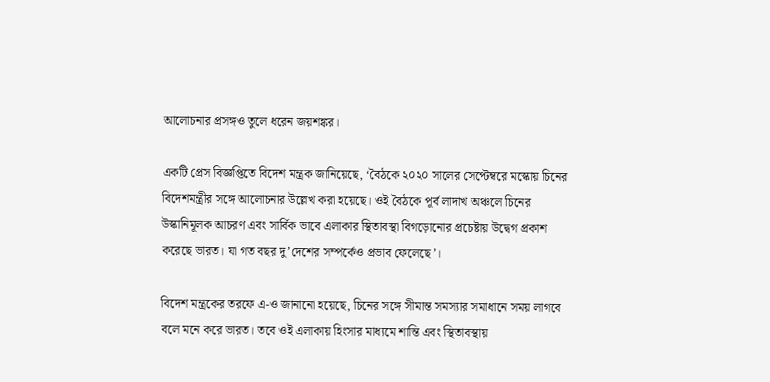আলোচনার প্রসঙ্গও তুলে ধরেন জয়শঙ্কর।

একটি প্রেস বিজ্ঞপ্তিতে বিদেশ মন্ত্রক জানিয়েছে, ‘বৈঠকে ২০২০ সালের সেপ্টেম্বরে মস্কোয় চিনের বিদেশমন্ত্রীর সঙ্গে আলোচনার উল্লেখ করা হয়েছে। ওই বৈঠকে পূর্ব লাদাখ অঞ্চলে চিনের উস্কানিমূলক আচরণ এবং সার্বিক ভাবে এলাকার স্থিতাবস্থা বিগড়োনোর প্রচেষ্টায় উদ্বেগ প্রকাশ করেছে ভারত। যা গত বছর দু’দেশের সম্পর্কেও প্রভাব ফেলেছে’।

বিদেশ মন্ত্রকের তরফে এ-ও জানানো হয়েছে, চিনের সঙ্গে সীমান্ত সমস্যার সমাধানে সময় লাগবে বলে মনে করে ভারত। তবে ওই এলাকায় হিংসার মাধ্যমে শান্তি এবং স্থিতাবস্থায়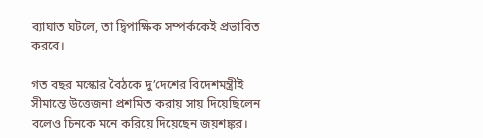ব্যাঘাত ঘটলে, তা দ্বিপাক্ষিক সম্পর্ককেই প্রভাবিত করবে।

গত বছর মস্কোর বৈঠকে দু’দেশের বিদেশমন্ত্রীই সীমান্তে উত্তেজনা প্রশমিত করায় সায় দিয়েছিলেন বলেও চিনকে মনে করিয়ে দিয়েছেন জয়শঙ্কর।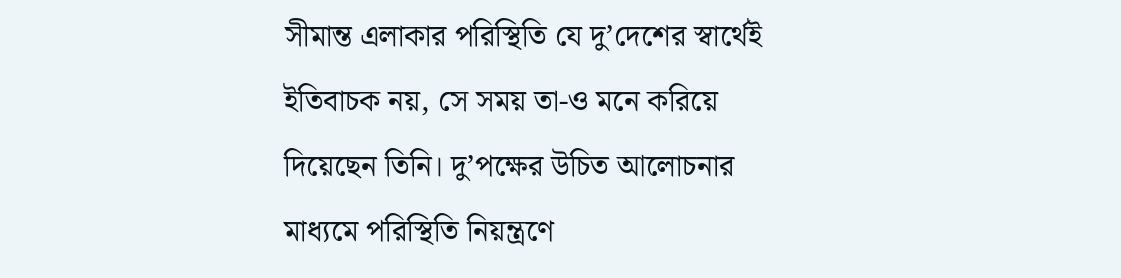সীমান্ত এলাকার পরিস্থিতি যে দু’দেশের স্বার্থেই ইতিবাচক নয়, সে সময় তা-ও মনে করিয়ে দিয়েছেন তিনি। দু’পক্ষের উচিত আলোচনার মাধ্যমে পরিস্থিতি নিয়ন্ত্রণে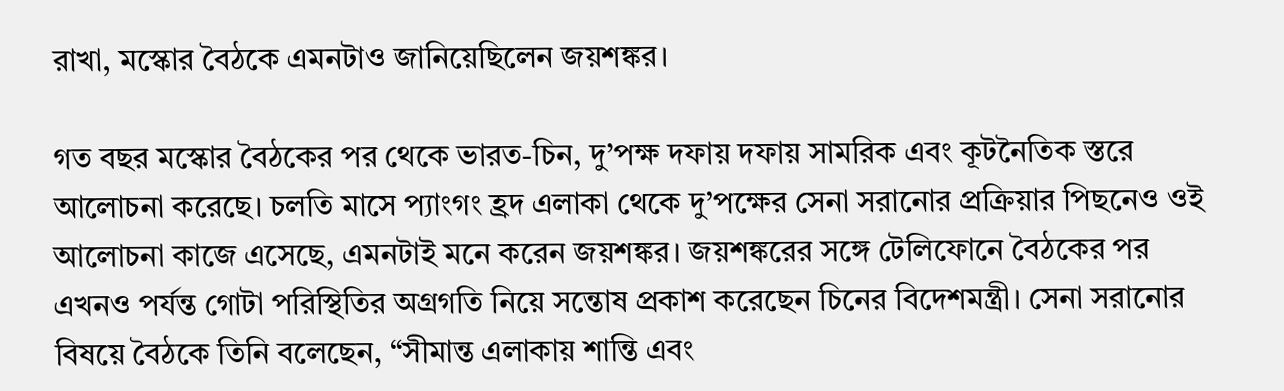রাখা, মস্কোর বৈঠকে এমনটাও জানিয়েছিলেন জয়শঙ্কর।

গত বছর মস্কোর বৈঠকের পর থেকে ভারত-চিন, দু’পক্ষ দফায় দফায় সামরিক এবং কূটনৈতিক স্তরে আলোচনা করেছে। চলতি মাসে প্যাংগং হ্রদ এলাকা থেকে দু’পক্ষের সেনা সরানোর প্রক্রিয়ার পিছনেও ওই আলোচনা কাজে এসেছে, এমনটাই মনে করেন জয়শঙ্কর। জয়শঙ্করের সঙ্গে টেলিফোনে বৈঠকের পর এখনও পর্যন্ত গোটা পরিস্থিতির অগ্রগতি নিয়ে সন্তোষ প্রকাশ করেছেন চিনের বিদেশমন্ত্রী। সেনা সরানোর বিষয়ে বৈঠকে তিনি বলেছেন, “সীমান্ত এলাকায় শান্তি এবং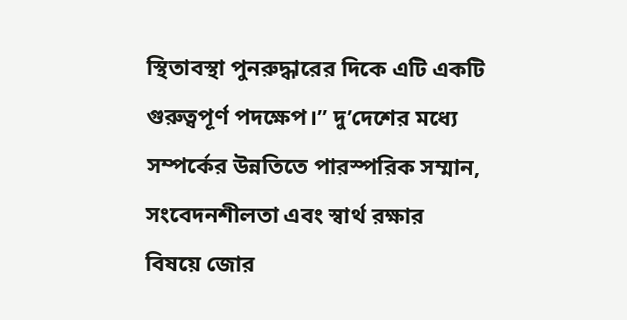স্থিতাবস্থা পুনরুদ্ধারের দিকে এটি একটি গুরুত্বপূর্ণ পদক্ষেপ।” দু’দেশের মধ্যে সম্পর্কের উন্নতিতে পারস্পরিক সম্মান, সংবেদনশীলতা এবং স্বার্থ রক্ষার বিষয়ে জোর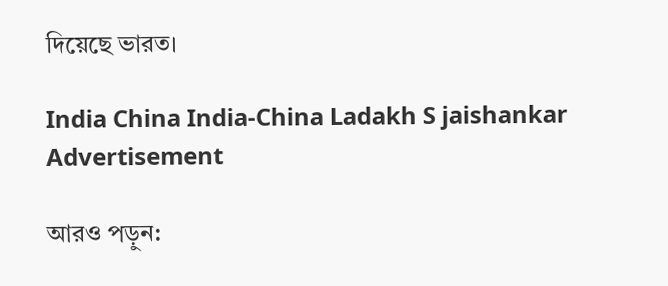দিয়েছে ভারত।

India China India-China Ladakh S jaishankar
Advertisement

আরও পড়ুন: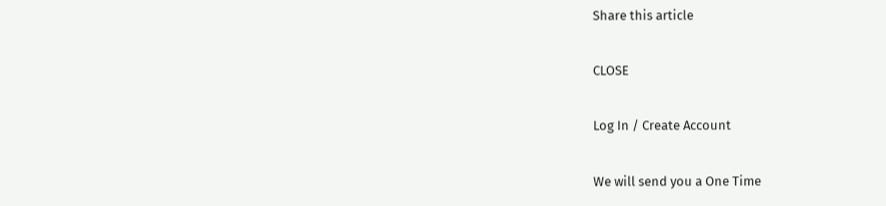Share this article

CLOSE

Log In / Create Account

We will send you a One Time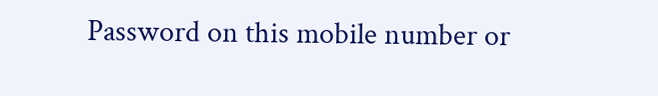Password on this mobile number or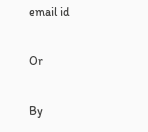email id

Or

By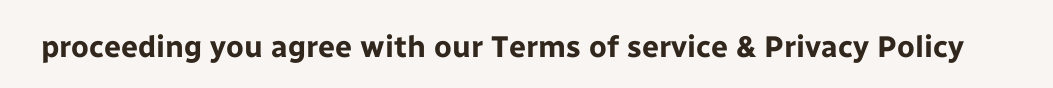proceeding you agree with our Terms of service & Privacy Policy